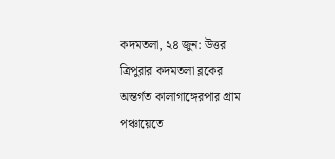কদমতলা, ২৪ জুন: উত্তর ত্রিপুরার কদমতলা ব্লকের অন্তর্গত কালাগাঙ্গেরপার গ্রাম পঞ্চায়েতে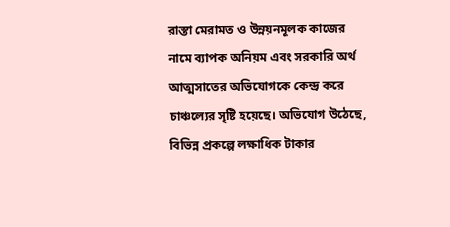রাস্তা মেরামত ও উন্নয়নমূলক কাজের নামে ব্যাপক অনিয়ম এবং সরকারি অর্থ আত্মসাতের অভিযোগকে কেন্দ্র করে চাঞ্চল্যের সৃষ্টি হয়েছে। অভিযোগ উঠেছে, বিভিন্ন প্রকল্পে লক্ষাধিক টাকার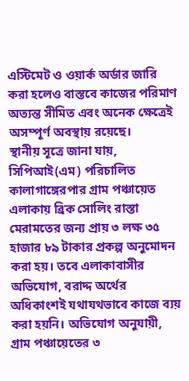এস্টিমেট ও ওয়ার্ক অর্ডার জারি করা হলেও বাস্তবে কাজের পরিমাণ অত্যন্ত সীমিত এবং অনেক ক্ষেত্রেই অসম্পূর্ণ অবস্থায় রয়েছে।
স্থানীয় সূত্রে জানা যায়, সিপিআই(এম) পরিচালিত কালাগাঙ্গেরপার গ্রাম পঞ্চায়েত এলাকায় ব্রিক সোলিং রাস্তা মেরামতের জন্য প্রায় ৩ লক্ষ ৩৫ হাজার ৮৯ টাকার প্রকল্প অনুমোদন করা হয়। তবে এলাকাবাসীর অভিযোগ, বরাদ্দ অর্থের অধিকাংশই যথাযথভাবে কাজে ব্যয় করা হয়নি। অভিযোগ অনুযায়ী, গ্রাম পঞ্চায়েতের ৩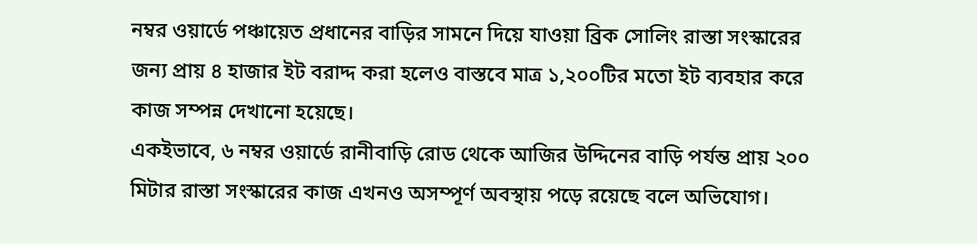নম্বর ওয়ার্ডে পঞ্চায়েত প্রধানের বাড়ির সামনে দিয়ে যাওয়া ব্রিক সোলিং রাস্তা সংস্কারের জন্য প্রায় ৪ হাজার ইট বরাদ্দ করা হলেও বাস্তবে মাত্র ১,২০০টির মতো ইট ব্যবহার করে কাজ সম্পন্ন দেখানো হয়েছে।
একইভাবে, ৬ নম্বর ওয়ার্ডে রানীবাড়ি রোড থেকে আজির উদ্দিনের বাড়ি পর্যন্ত প্রায় ২০০ মিটার রাস্তা সংস্কারের কাজ এখনও অসম্পূর্ণ অবস্থায় পড়ে রয়েছে বলে অভিযোগ।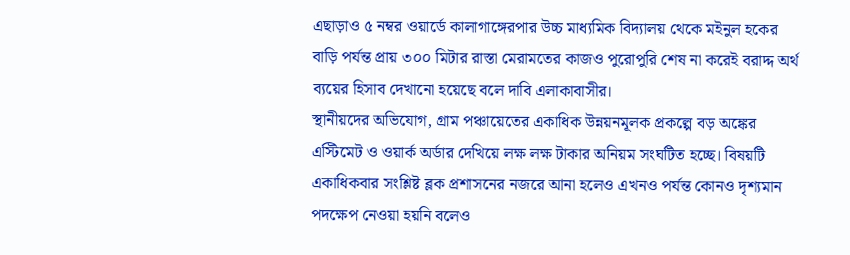এছাড়াও ৫ নম্বর ওয়ার্ডে কালাগাঙ্গেরপার উচ্চ মাধ্যমিক বিদ্যালয় থেকে মইনুল হকের বাড়ি পর্যন্ত প্রায় ৩০০ মিটার রাস্তা মেরামতের কাজও পুরোপুরি শেষ না করেই বরাদ্দ অর্থ ব্যয়ের হিসাব দেখানো হয়েছে বলে দাবি এলাকাবাসীর।
স্থানীয়দের অভিযোগ, গ্রাম পঞ্চায়েতের একাধিক উন্নয়নমূলক প্রকল্পে বড় অঙ্কের এস্টিমেট ও ওয়ার্ক অর্ডার দেখিয়ে লক্ষ লক্ষ টাকার অনিয়ম সংঘটিত হচ্ছে। বিষয়টি একাধিকবার সংশ্লিষ্ট ব্লক প্রশাসনের নজরে আনা হলেও এখনও পর্যন্ত কোনও দৃশ্যমান পদক্ষেপ নেওয়া হয়নি বলেও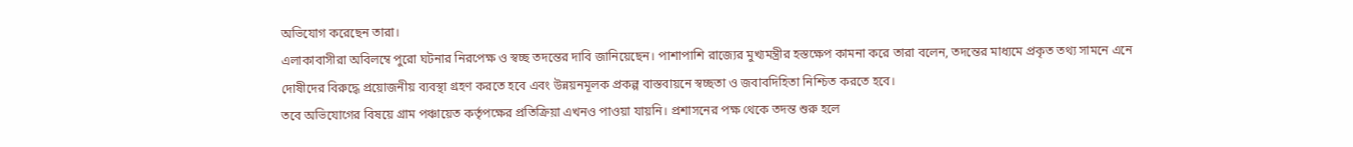অভিযোগ করেছেন তারা।
এলাকাবাসীরা অবিলম্বে পুরো ঘটনার নিরপেক্ষ ও স্বচ্ছ তদন্তের দাবি জানিয়েছেন। পাশাপাশি রাজ্যের মুখ্যমন্ত্রীর হস্তক্ষেপ কামনা করে তারা বলেন, তদন্তের মাধ্যমে প্রকৃত তথ্য সামনে এনে দোষীদের বিরুদ্ধে প্রয়োজনীয় ব্যবস্থা গ্রহণ করতে হবে এবং উন্নয়নমূলক প্রকল্প বাস্তবায়নে স্বচ্ছতা ও জবাবদিহিতা নিশ্চিত করতে হবে।
তবে অভিযোগের বিষয়ে গ্রাম পঞ্চায়েত কর্তৃপক্ষের প্রতিক্রিয়া এখনও পাওয়া যায়নি। প্রশাসনের পক্ষ থেকে তদন্ত শুরু হলে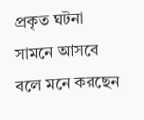প্রকৃত ঘটনা সামনে আসবে বলে মনে করছেন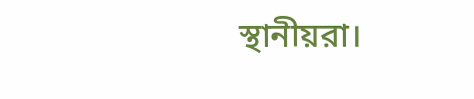স্থানীয়রা।